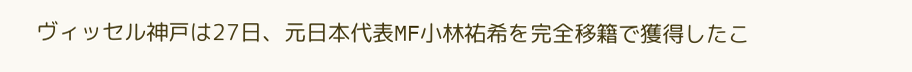ヴィッセル神戸は27日、元日本代表MF小林祐希を完全移籍で獲得したこ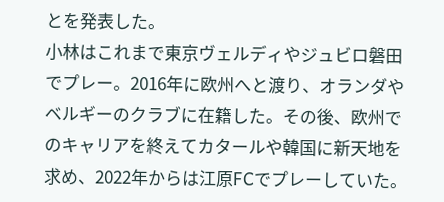とを発表した。
小林はこれまで東京ヴェルディやジュビロ磐田でプレー。2016年に欧州へと渡り、オランダやベルギーのクラブに在籍した。その後、欧州でのキャリアを終えてカタールや韓国に新天地を求め、2022年からは江原FCでプレーしていた。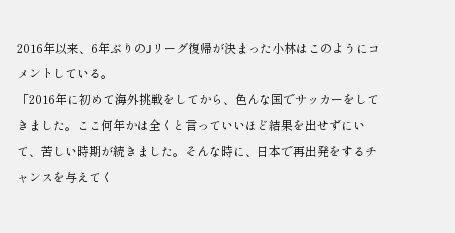2016年以来、6年ぶりのJリーグ復帰が決まった小林はこのようにコメントしている。
「2016年に初めて海外挑戦をしてから、色んな国でサッカーをしてきました。ここ何年かは全くと言っていいほど結果を出せずにいて、苦しい時期が続きました。そんな時に、日本で再出発をするチャンスを与えてく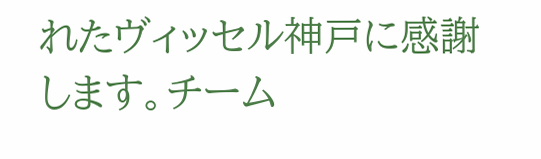れたヴィッセル神戸に感謝します。チーム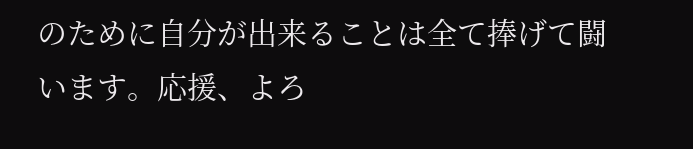のために自分が出来ることは全て捧げて闘います。応援、よろ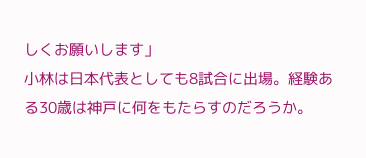しくお願いします」
小林は日本代表としても8試合に出場。経験ある30歳は神戸に何をもたらすのだろうか。